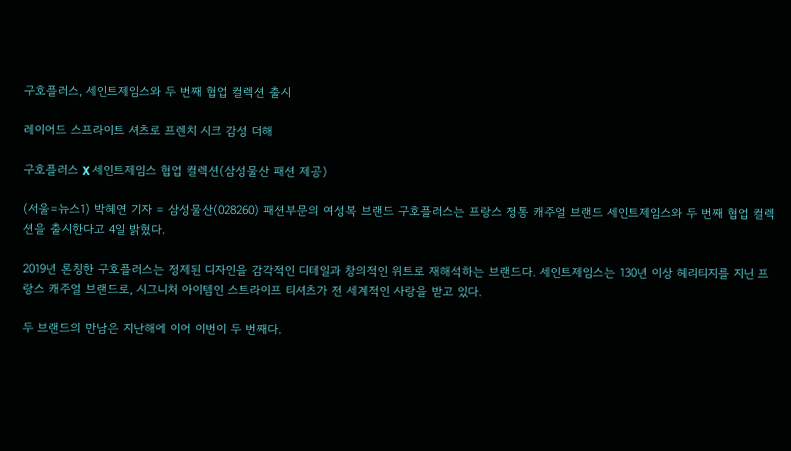구호플러스, 세인트제임스와 두 번째 협업 컬렉션 출시

레이어드 스프라이트 셔츠로 프렌치 시크 감성 더해

구호플러스 X 세인트제임스 협업 컬렉션(삼성물산 패션 제공)

(서울=뉴스1) 박혜연 기자 = 삼성물산(028260) 패션부문의 여성복 브랜드 구호플러스는 프랑스 정통 캐주얼 브랜드 세인트제임스와 두 번째 협업 컬렉션을 출시한다고 4일 밝혔다.

2019년 론칭한 구호플러스는 정제된 디자인을 감각적인 디테일과 창의적인 위트로 재해석하는 브랜드다. 세인트제임스는 130년 이상 헤리티지를 지닌 프랑스 캐주얼 브랜드로, 시그니처 아이템인 스트라이프 티셔츠가 전 세계적인 사랑을 받고 있다.

두 브랜드의 만남은 지난해에 이어 이번이 두 번째다.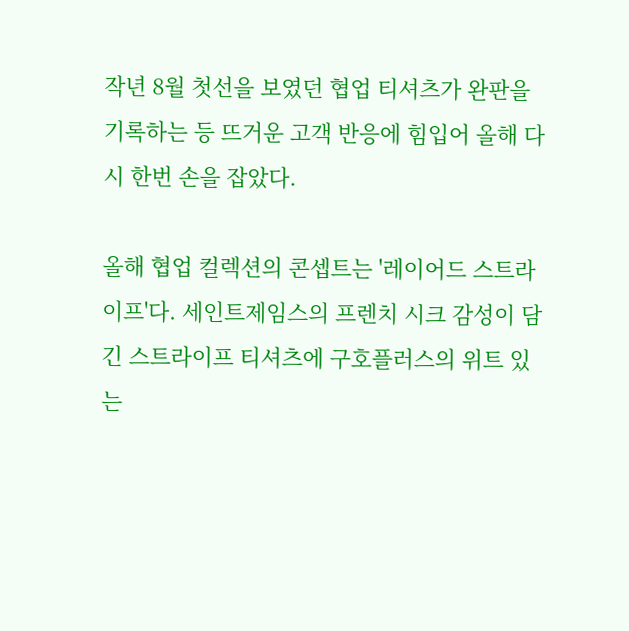작년 8월 첫선을 보였던 협업 티셔츠가 완판을 기록하는 등 뜨거운 고객 반응에 힘입어 올해 다시 한번 손을 잡았다.

올해 협업 컬렉션의 콘셉트는 '레이어드 스트라이프'다. 세인트제임스의 프렌치 시크 감성이 담긴 스트라이프 티셔츠에 구호플러스의 위트 있는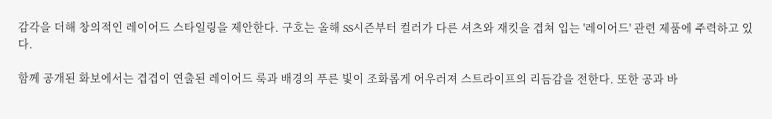감각을 더해 창의적인 레이어드 스타일링을 제안한다. 구호는 올해 SS시즌부터 컬러가 다른 셔츠와 재킷을 겹쳐 입는 '레이어드' 관련 제품에 주력하고 있다.

함께 공개된 화보에서는 겹겹이 연출된 레이어드 룩과 배경의 푸른 빛이 조화롭게 어우러져 스트라이프의 리듬감을 전한다. 또한 공과 바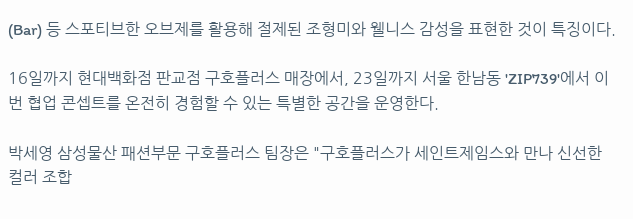(Bar) 등 스포티브한 오브제를 활용해 절제된 조형미와 웰니스 감성을 표현한 것이 특징이다.

16일까지 현대백화점 판교점 구호플러스 매장에서, 23일까지 서울 한남동 'ZIP739'에서 이번 협업 콘셉트를 온전히 경험할 수 있는 특별한 공간을 운영한다.

박세영 삼성물산 패션부문 구호플러스 팀장은 "구호플러스가 세인트제임스와 만나 신선한 컬러 조합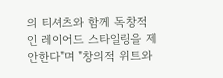의 티셔츠와 함께 독창적인 레이어드 스타일링을 제안한다"며 "창의적 위트와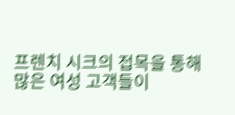프렌치 시크의 접목을 통해 많은 여성 고객들이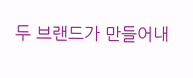두 브랜드가 만들어내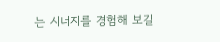는 시너지를 경험해 보길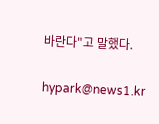바란다"고 말했다.

hypark@news1.kr